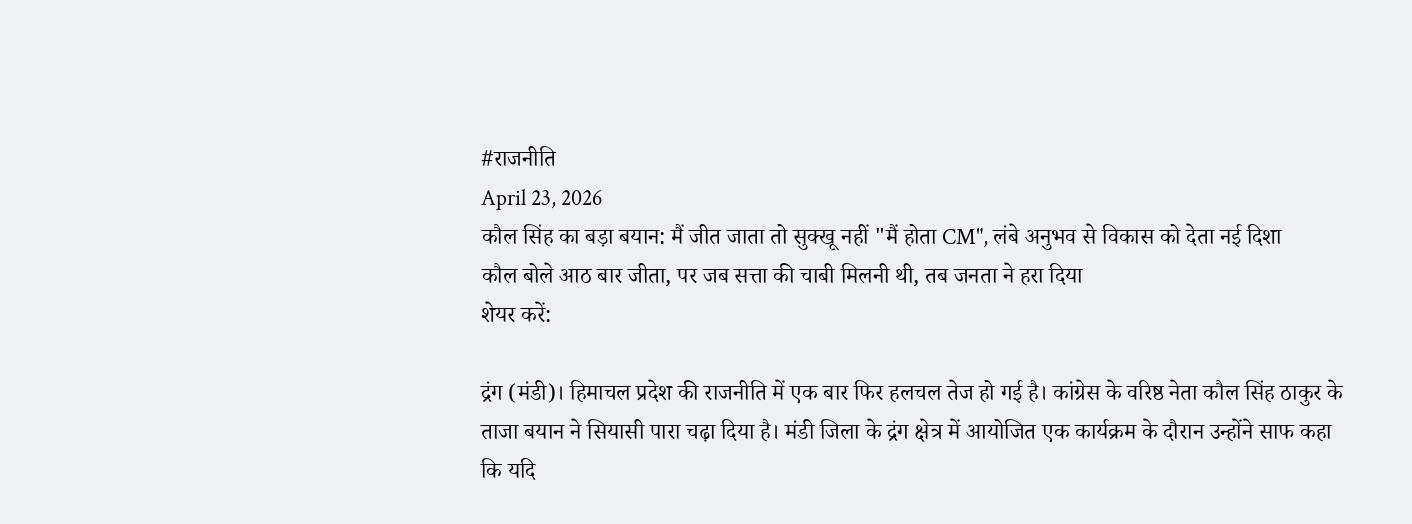#राजनीति
April 23, 2026
कौल सिंह का बड़ा बयान: मैं जीत जाता तो सुक्खू नहीं "मैं होता CM", लंबे अनुभव से विकास को देता नई दिशा
कौल बोले आठ बार जीता, पर जब सत्ता की चाबी मिलनी थी, तब जनता ने हरा दिया
शेयर करें:

द्रंग (मंडी)। हिमाचल प्रदेश की राजनीति में एक बार फिर हलचल तेज हो गई है। कांग्रेस के वरिष्ठ नेता कौल सिंह ठाकुर के ताजा बयान ने सियासी पारा चढ़ा दिया है। मंडी जिला के द्रंग क्षेत्र में आयोजित एक कार्यक्रम के दौरान उन्होंने साफ कहा कि यदि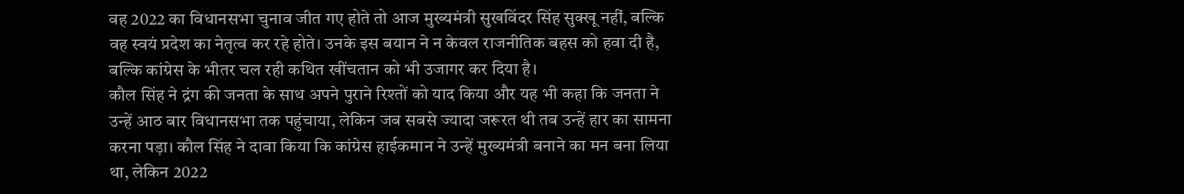वह 2022 का विधानसभा चुनाव जीत गए होते तो आज मुख्यमंत्री सुखविंदर सिंह सुक्खू नहीं, बल्कि वह स्वयं प्रदेश का नेतृत्व कर रहे होते। उनके इस बयान ने न केवल राजनीतिक बहस को हवा दी है, बल्कि कांग्रेस के भीतर चल रही कथित खींचतान को भी उजागर कर दिया है।
कौल सिंह ने द्रंग की जनता के साथ अपने पुराने रिश्तों को याद किया और यह भी कहा कि जनता ने उन्हें आठ बार विधानसभा तक पहुंचाया, लेकिन जब सबसे ज्यादा जरूरत थी तब उन्हें हार का सामना करना पड़ा। कौल सिंह ने दावा किया कि कांग्रेस हाईकमान ने उन्हें मुख्यमंत्री बनाने का मन बना लिया था, लेकिन 2022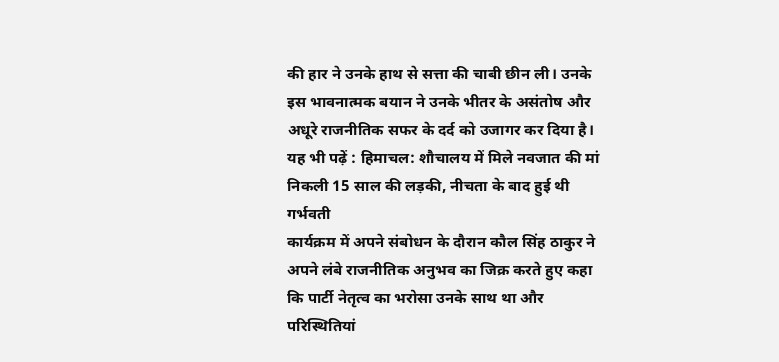की हार ने उनके हाथ से सत्ता की चाबी छीन ली। उनके इस भावनात्मक बयान ने उनके भीतर के असंतोष और अधूरे राजनीतिक सफर के दर्द को उजागर कर दिया है।
यह भी पढ़ें : हिमाचल: शौचालय में मिले नवजात की मां निकली 15 साल की लड़की, नीचता के बाद हुई थी गर्भवती
कार्यक्रम में अपने संबोधन के दौरान कौल सिंह ठाकुर ने अपने लंबे राजनीतिक अनुभव का जिक्र करते हुए कहा कि पार्टी नेतृत्व का भरोसा उनके साथ था और परिस्थितियां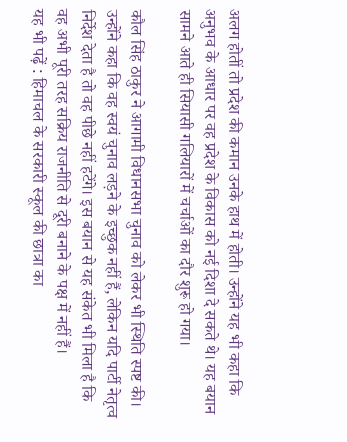अलग होतीं तो प्रदेश की कमान उनके हाथ में होती। उन्होंने यह भी कहा कि अनुभव के आधार पर वह प्रदेश के विकास को नई दिशा दे सकते थे। यह बयान सामने आते ही सियासी गलियारों में चर्चाओं का दौर शुरू हो गया।

कौल सिंह ठाकुर ने आगामी विधानसभा चुनाव को लेकर भी स्थिति स्पष्ट की। उन्होंने कहा कि वह स्वयं चुनाव लड़ने के इच्छुक नहीं हैं, लेकिन यदि पार्टी नेतृत्व निर्देश देता है तो वह पीछे नहीं हटेंगे। इस बयान से यह संकेत भी मिला है कि वह अभी पूरी तरह सक्रिय राजनीति से दूरी बनाने के पक्ष में नहीं हैं।
यह भी पढ़ें : हिमाचल के सरकारी स्कूल की छात्रा का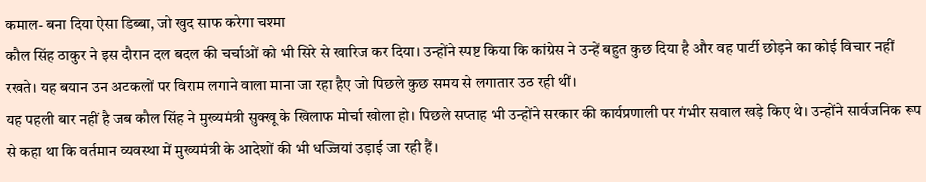कमाल- बना दिया ऐसा डिब्बा, जो खुद साफ करेगा चश्मा
कौल सिंह ठाकुर ने इस दौरान दल बदल की चर्चाओं को भी सिरे से खारिज कर दिया। उन्होंने स्पष्ट किया कि कांग्रेस ने उन्हें बहुत कुछ दिया है और वह पार्टी छोड़ने का कोई विचार नहीं रखते। यह बयान उन अटकलों पर विराम लगाने वाला माना जा रहा हैए जो पिछले कुछ समय से लगातार उठ रही थीं।
यह पहली बार नहीं है जब कौल सिंह ने मुख्यमंत्री सुक्खू के खिलाफ मोर्चा खोला हो। पिछले सप्ताह भी उन्होंने सरकार की कार्यप्रणाली पर गंभीर सवाल खड़े किए थे। उन्होंने सार्वजनिक रूप से कहा था कि वर्तमान व्यवस्था में मुख्यमंत्री के आदेशों की भी धज्जियां उड़ाई जा रही हैं।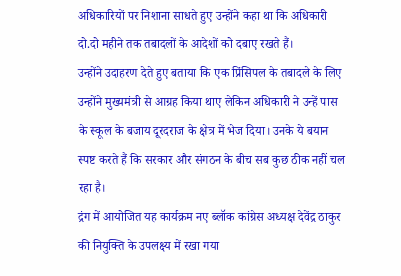अधिकारियों पर निशाना साधते हुए उन्होंने कहा था कि अधिकारी दो.दो महीने तक तबादलों के आदेशों को दबाए रखते हैं।
उन्होंने उदाहरण देते हुए बताया कि एक प्रिंसिपल के तबादले के लिए उन्होंने मुख्यमंत्री से आग्रह किया थाए लेकिन अधिकारी ने उन्हें पास के स्कूल के बजाय दूरदराज के क्षेत्र में भेज दिया। उनके ये बयान स्पष्ट करते हैं कि सरकार और संगठन के बीच सब कुछ ठीक नहीं चल रहा है।
द्रंग में आयोजित यह कार्यक्रम नए ब्लॉक कांग्रेस अध्यक्ष देवेंद्र ठाकुर की नियुक्ति के उपलक्ष्य में रखा गया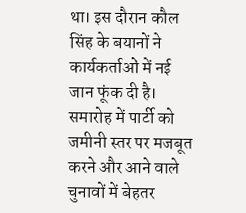था। इस दौरान कौल सिंह के बयानों ने कार्यकर्ताओं में नई जान फूंक दी है। समारोह में पार्टी को जमीनी स्तर पर मजबूत करने और आने वाले चुनावों में बेहतर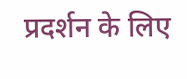प्रदर्शन के लिए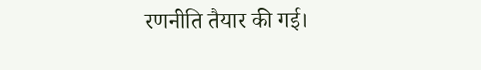रणनीति तैयार की गई।